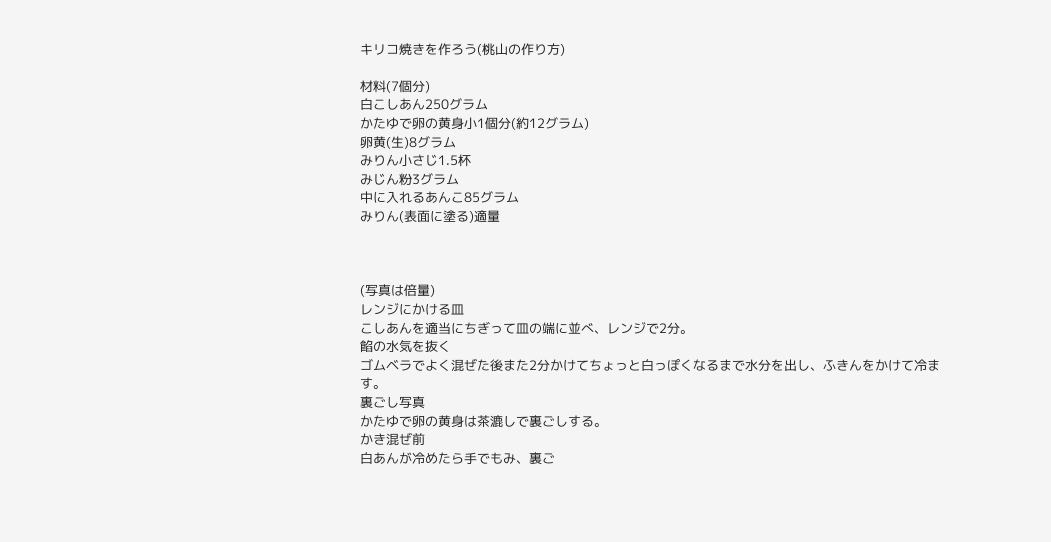キリコ焼きを作ろう(桃山の作り方)

材料(7個分)
白こしあん250グラム
かたゆで卵の黄身小1個分(約12グラム)
卵黄(生)8グラム
みりん小さじ1.5杯
みじん粉3グラム
中に入れるあんこ85グラム
みりん(表面に塗る)適量



(写真は倍量)
レンジにかける皿
こしあんを適当にちぎって皿の端に並べ、レンジで2分。
餡の水気を抜く
ゴムベラでよく混ぜた後また2分かけてちょっと白っぽくなるまで水分を出し、ふきんをかけて冷ます。
裏ごし写真
かたゆで卵の黄身は茶漉しで裏ごしする。
かき混ぜ前
白あんが冷めたら手でもみ、裏ご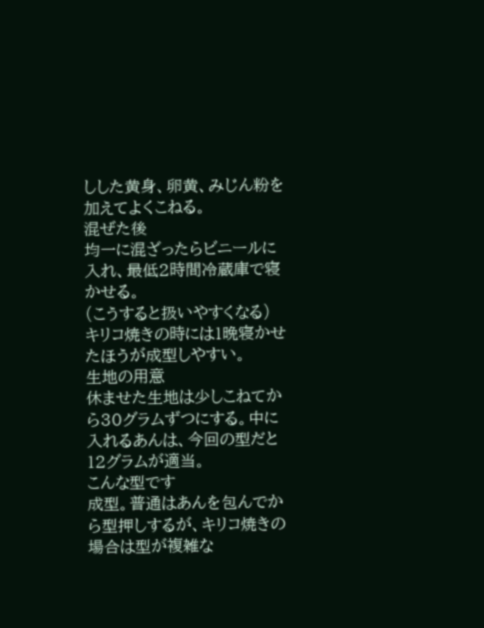しした黄身、卵黄、みじん粉を加えてよくこねる。
混ぜた後
均一に混ざったらビニールに入れ、最低2時間冷蔵庫で寝かせる。
(こうすると扱いやすくなる)
キリコ焼きの時には1晩寝かせたほうが成型しやすい。
生地の用意
休ませた生地は少しこねてから30グラムずつにする。中に入れるあんは、今回の型だと12グラムが適当。
こんな型です
成型。普通はあんを包んでから型押しするが、キリコ焼きの場合は型が複雑な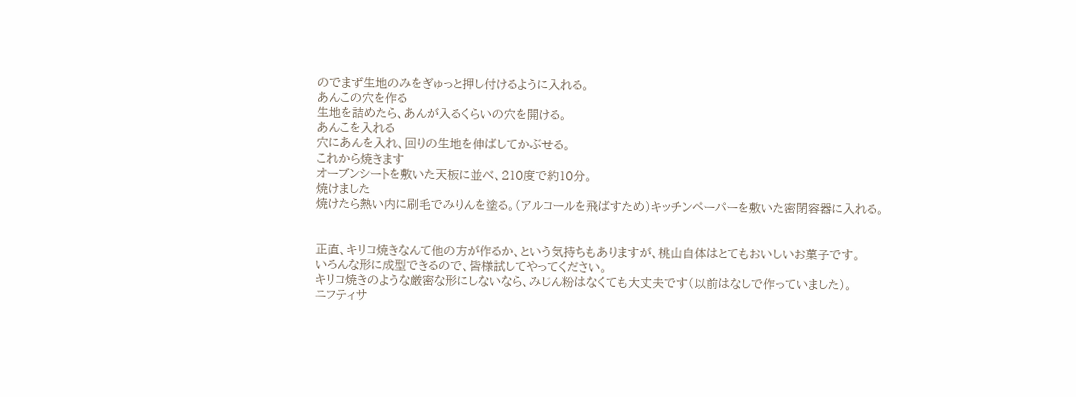のでまず生地のみをぎゅっと押し付けるように入れる。
あんこの穴を作る
生地を詰めたら、あんが入るくらいの穴を開ける。
あんこを入れる
穴にあんを入れ、回りの生地を伸ばしてかぶせる。
これから焼きます
オーブンシートを敷いた天板に並べ、210度で約10分。
焼けました
焼けたら熱い内に刷毛でみりんを塗る。(アルコールを飛ばすため)キッチンペーパーを敷いた密閉容器に入れる。


正直、キリコ焼きなんて他の方が作るか、という気持ちもありますが、桃山自体はとてもおいしいお菓子です。
いろんな形に成型できるので、皆様試してやってください。
キリコ焼きのような厳密な形にしないなら、みじん粉はなくても大丈夫です(以前はなしで作っていました)。
ニフティサ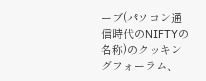ーブ(パソコン通信時代のNIFTYの名称)のクッキングフォーラム、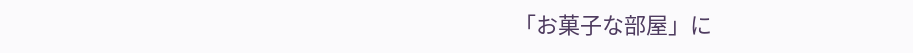「お菓子な部屋」に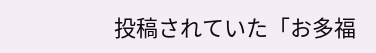投稿されていた「お多福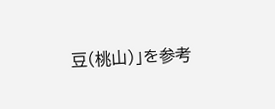豆(桃山)」を参考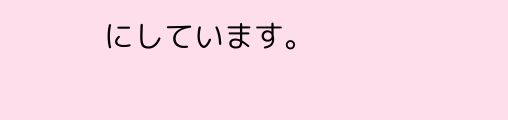にしています。